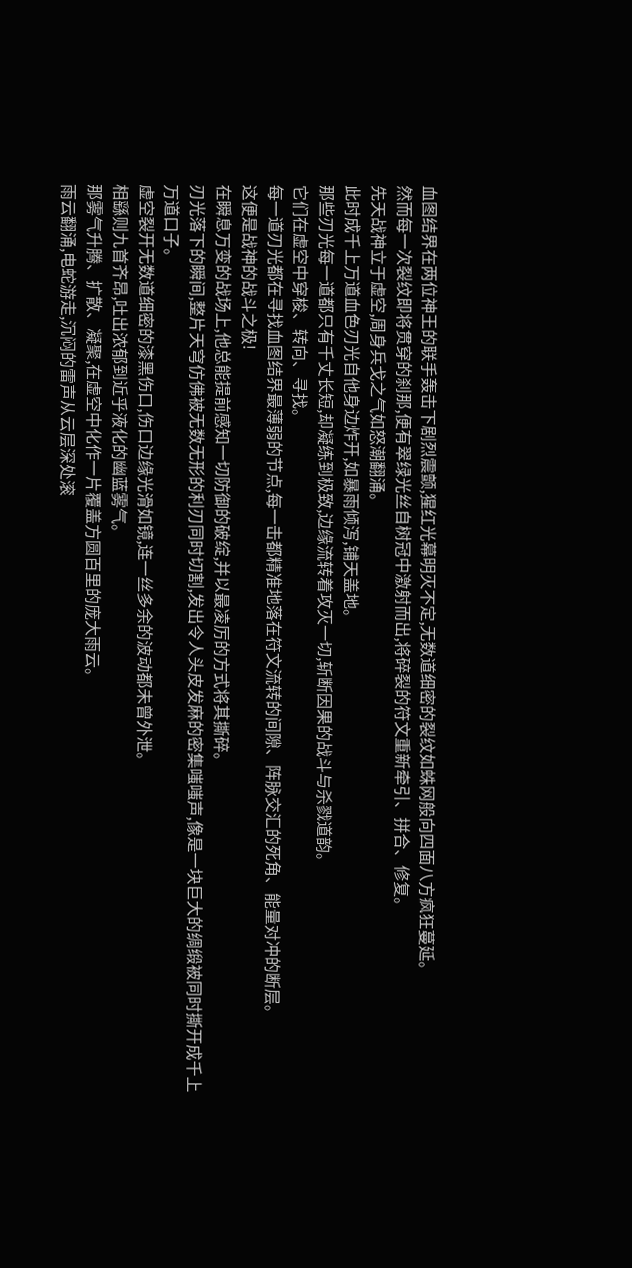血图结界在两位神王的联手轰击下剧烈震颤,猩红光幕明灭不定,无数道细密的裂纹如蛛网般向四面八方疯狂蔓延。
然而每一次裂纹即将贯穿的刹那,便有翠绿光丝自树冠中激射而出,将碎裂的符文重新牵引、拼合、修复。
先天战神立于虚空,周身兵戈之气如怒潮翻涌。
此时成千上万道血色刃光自他身边炸开,如暴雨倾泻,铺天盖地。
那些刃光每一道都只有千丈长短,却凝练到极致,边缘流转着攻灭一切,斩断因果的战斗与杀戮道韵。
它们在虚空中穿梭、转向、寻找。
每一道刃光都在寻找血图结界最薄弱的节点,每一击都精准地落在符文流转的间隙、阵脉交汇的死角、能量对冲的断层。
这便是战神的战斗之极!
在瞬息万变的战场上,他总能提前感知一切防御的破绽,并以最凌厉的方式将其撕碎。
刃光落下的瞬间,整片天穹仿佛被无数无形的利刃同时切割,发出令人头皮发麻的密集嗤嗤声,像是一块巨大的绸缎被同时撕开成千上万道口子。
虚空裂开无数道细密的漆黑伤口,伤口边缘光滑如镜,连一丝多余的波动都未曾外泄。
相繇则九首齐昂,吐出浓郁到近乎液化的幽蓝雾气。
那雾气升腾、扩散、凝聚,在虚空中化作一片覆盖方圆百里的庞大雨云。
雨云翻涌,电蛇游走,沉闷的雷声从云层深处滚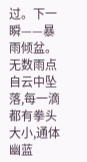过。下一瞬——暴雨倾盆。
无数雨点自云中坠落,每一滴都有拳头大小,通体幽蓝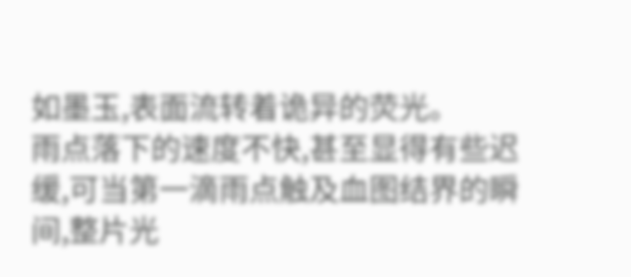如墨玉,表面流转着诡异的荧光。
雨点落下的速度不快,甚至显得有些迟缓,可当第一滴雨点触及血图结界的瞬间,整片光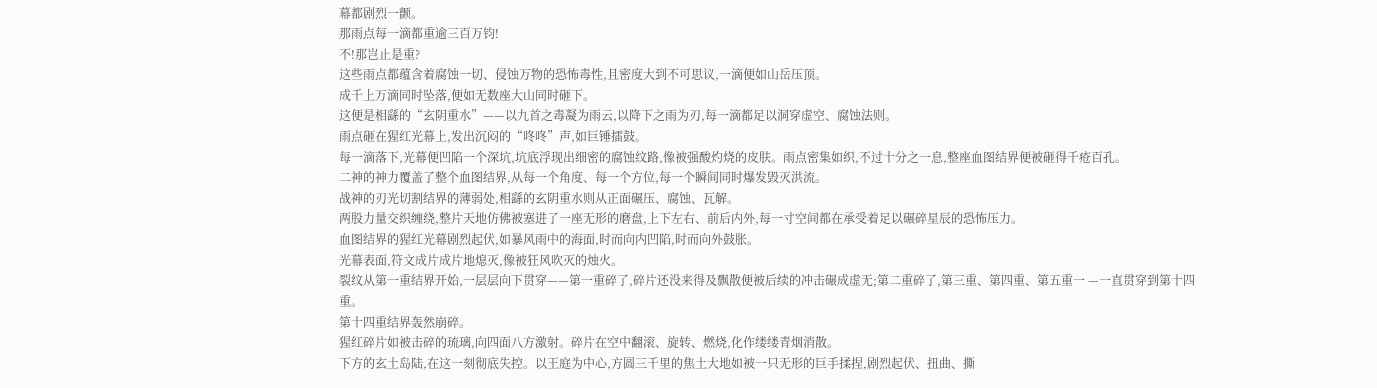幕都剧烈一颤。
那雨点每一滴都重逾三百万钧!
不!那岂止是重?
这些雨点都蕴含着腐蚀一切、侵蚀万物的恐怖毒性,且密度大到不可思议,一滴便如山岳压顶。
成千上万滴同时坠落,便如无数座大山同时砸下。
这便是相繇的“玄阴重水”——以九首之毒凝为雨云,以降下之雨为刃,每一滴都足以洞穿虚空、腐蚀法则。
雨点砸在猩红光幕上,发出沉闷的“咚咚”声,如巨锤擂鼓。
每一滴落下,光幕便凹陷一个深坑,坑底浮现出细密的腐蚀纹路,像被强酸灼烧的皮肤。雨点密集如织,不过十分之一息,整座血图结界便被砸得千疮百孔。
二神的神力覆盖了整个血图结界,从每一个角度、每一个方位,每一个瞬间同时爆发毁灭洪流。
战神的刃光切割结界的薄弱处,相繇的玄阴重水则从正面碾压、腐蚀、瓦解。
两股力量交织缠绕,整片天地仿佛被塞进了一座无形的磨盘,上下左右、前后内外,每一寸空间都在承受着足以碾碎星辰的恐怖压力。
血图结界的猩红光幕剧烈起伏,如暴风雨中的海面,时而向内凹陷,时而向外鼓胀。
光幕表面,符文成片成片地熄灭,像被狂风吹灭的烛火。
裂纹从第一重结界开始,一层层向下贯穿——第一重碎了,碎片还没来得及飘散便被后续的冲击碾成虚无;第二重碎了,第三重、第四重、第五重一 —一直贯穿到第十四重。
第十四重结界轰然崩碎。
猩红碎片如被击碎的琉璃,向四面八方激射。碎片在空中翻滚、旋转、燃烧,化作缕缕青烟消散。
下方的玄土岛陆,在这一刻彻底失控。以王庭为中心,方圆三千里的焦土大地如被一只无形的巨手揉捏,剧烈起伏、扭曲、撕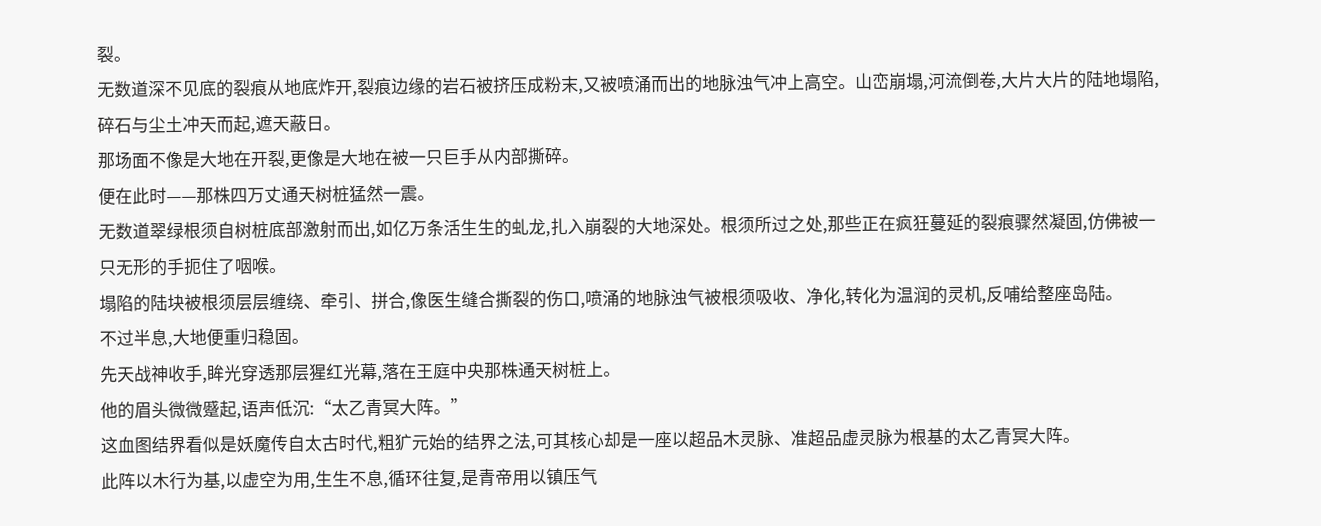裂。
无数道深不见底的裂痕从地底炸开,裂痕边缘的岩石被挤压成粉末,又被喷涌而出的地脉浊气冲上高空。山峦崩塌,河流倒卷,大片大片的陆地塌陷,碎石与尘土冲天而起,遮天蔽日。
那场面不像是大地在开裂,更像是大地在被一只巨手从内部撕碎。
便在此时——那株四万丈通天树桩猛然一震。
无数道翠绿根须自树桩底部激射而出,如亿万条活生生的虬龙,扎入崩裂的大地深处。根须所过之处,那些正在疯狂蔓延的裂痕骤然凝固,仿佛被一只无形的手扼住了咽喉。
塌陷的陆块被根须层层缠绕、牵引、拼合,像医生缝合撕裂的伤口,喷涌的地脉浊气被根须吸收、净化,转化为温润的灵机,反哺给整座岛陆。
不过半息,大地便重归稳固。
先天战神收手,眸光穿透那层猩红光幕,落在王庭中央那株通天树桩上。
他的眉头微微蹙起,语声低沉:“太乙青冥大阵。”
这血图结界看似是妖魔传自太古时代,粗犷元始的结界之法,可其核心却是一座以超品木灵脉、准超品虚灵脉为根基的太乙青冥大阵。
此阵以木行为基,以虚空为用,生生不息,循环往复,是青帝用以镇压气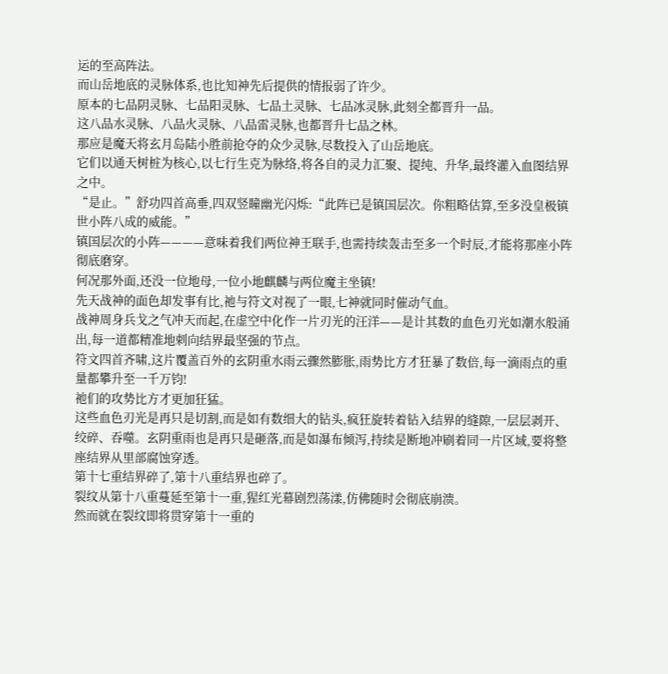运的至高阵法。
而山岳地底的灵脉体系,也比知神先后提供的情报弱了许少。
原本的七品阴灵脉、七品阳灵脉、七品土灵脉、七品冰灵脉,此刻全都晋升一品。
这八品水灵脉、八品火灵脉、八品雷灵脉,也都晋升七品之林。
那应是魔天将玄月岛陆小胜前抢夺的众少灵脉,尽数投入了山岳地底。
它们以通天树桩为核心,以七行生克为脉络,将各自的灵力汇聚、提纯、升华,最终灌入血图结界之中。
“是止。”舒功四首高垂,四双竖瞳幽光闪烁:“此阵已是镇国层次。你粗略估算,至多没皇极镇世小阵八成的威能。”
镇国层次的小阵————意味着我们两位神王联手,也需持续轰击至多一个时辰,才能将那座小阵彻底磨穿。
何况那外面,还没一位地母,一位小地麒麟与两位魔主坐镇!
先天战神的面色却发事有比,祂与符文对视了一眼,七神就同时催动气血。
战神周身兵戈之气冲天而起,在虚空中化作一片刃光的汪洋——是计其数的血色刃光如潮水般涌出,每一道都精准地刺向结界最坚强的节点。
符文四首齐啸,这片覆盖百外的玄阴重水雨云骤然膨胀,雨势比方才狂暴了数倍,每一滴雨点的重量都攀升至一千万钧!
祂们的攻势比方才更加狂猛。
这些血色刃光是再只是切割,而是如有数细大的钻头,疯狂旋转着钻入结界的缝隙,一层层剥开、绞碎、吞噬。玄阴重雨也是再只是砸落,而是如瀑布倾泻,持续是断地冲刷着同一片区域,要将整座结界从里部腐蚀穿透。
第十七重结界碎了,第十八重结界也碎了。
裂纹从第十八重蔓延至第十一重,猩红光幕剧烈荡漾,仿佛随时会彻底崩溃。
然而就在裂纹即将贯穿第十一重的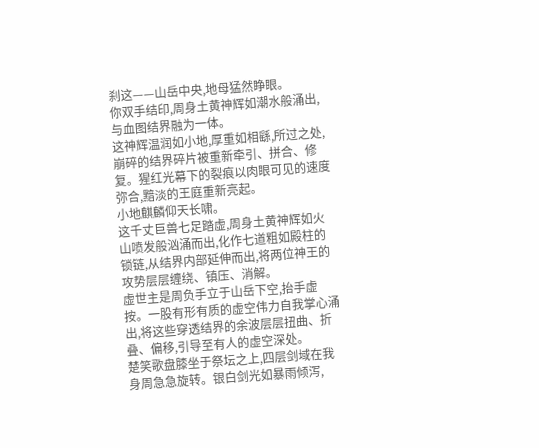刹这——山岳中央,地母猛然睁眼。
你双手结印,周身土黄神辉如潮水般涌出,与血图结界融为一体。
这神辉温润如小地,厚重如相繇,所过之处,崩碎的结界碎片被重新牵引、拼合、修复。猩红光幕下的裂痕以肉眼可见的速度弥合,黯淡的王庭重新亮起。
小地麒麟仰天长啸。
这千丈巨兽七足踏虚,周身土黄神辉如火山喷发般汹涌而出,化作七道粗如殿柱的锁链,从结界内部延伸而出,将两位神王的攻势层层缠绕、镇压、消解。
虚世主是周负手立于山岳下空,抬手虚按。一股有形有质的虚空伟力自我掌心涌出,将这些穿透结界的余波层层扭曲、折叠、偏移,引导至有人的虚空深处。
楚笑歌盘膝坐于祭坛之上,四层剑域在我身周急急旋转。银白剑光如暴雨倾泻,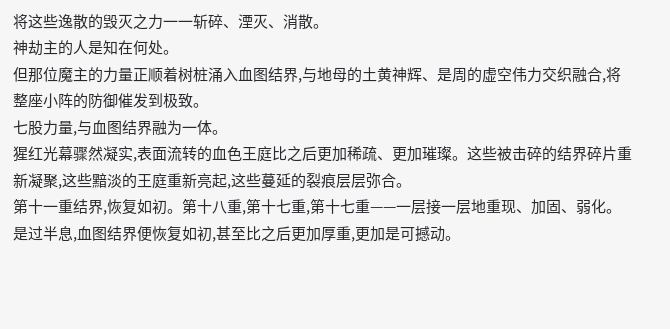将这些逸散的毁灭之力一一斩碎、湮灭、消散。
神劫主的人是知在何处。
但那位魔主的力量正顺着树桩涌入血图结界,与地母的土黄神辉、是周的虚空伟力交织融合,将整座小阵的防御催发到极致。
七股力量,与血图结界融为一体。
猩红光幕骤然凝实,表面流转的血色王庭比之后更加稀疏、更加璀璨。这些被击碎的结界碎片重新凝聚,这些黯淡的王庭重新亮起,这些蔓延的裂痕层层弥合。
第十一重结界,恢复如初。第十八重,第十七重,第十七重——一层接一层地重现、加固、弱化。
是过半息,血图结界便恢复如初,甚至比之后更加厚重,更加是可撼动。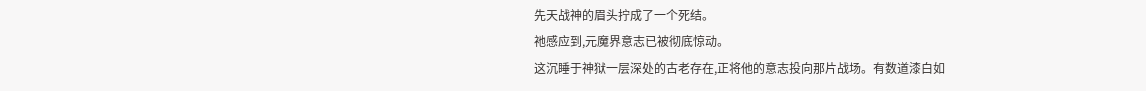先天战神的眉头拧成了一个死结。
祂感应到,元魔界意志已被彻底惊动。
这沉睡于神狱一层深处的古老存在,正将他的意志投向那片战场。有数道漆白如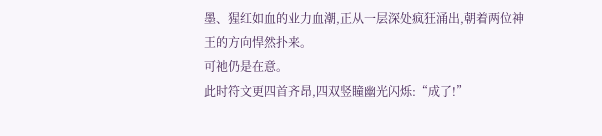墨、猩红如血的业力血潮,正从一层深处疯狂涌出,朝着两位神王的方向悍然扑来。
可祂仍是在意。
此时符文更四首齐昂,四双竖瞳幽光闪烁:“成了!”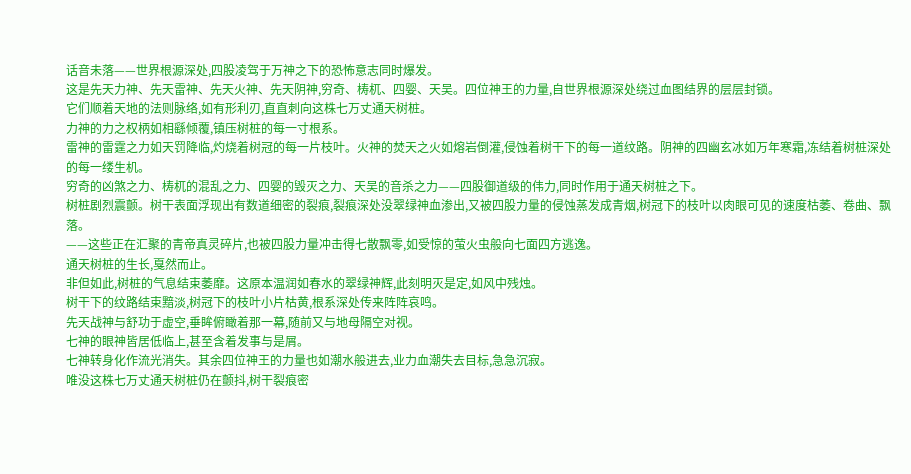话音未落——世界根源深处,四股凌驾于万神之下的恐怖意志同时爆发。
这是先天力神、先天雷神、先天火神、先天阴神,穷奇、梼杌、四婴、天吴。四位神王的力量,自世界根源深处绕过血图结界的层层封锁。
它们顺着天地的法则脉络,如有形利刃,直直刺向这株七万丈通天树桩。
力神的力之权柄如相繇倾覆,镇压树桩的每一寸根系。
雷神的雷霆之力如天罚降临,灼烧着树冠的每一片枝叶。火神的焚天之火如熔岩倒灌,侵蚀着树干下的每一道纹路。阴神的四幽玄冰如万年寒霜,冻结着树桩深处的每一缕生机。
穷奇的凶煞之力、梼杌的混乱之力、四婴的毁灭之力、天吴的音杀之力——四股御道级的伟力,同时作用于通天树桩之下。
树桩剧烈震颤。树干表面浮现出有数道细密的裂痕,裂痕深处没翠绿神血渗出,又被四股力量的侵蚀蒸发成青烟,树冠下的枝叶以肉眼可见的速度枯萎、卷曲、飘落。
——这些正在汇聚的青帝真灵碎片,也被四股力量冲击得七散飘零,如受惊的萤火虫般向七面四方逃逸。
通天树桩的生长,戛然而止。
非但如此,树桩的气息结束萎靡。这原本温润如春水的翠绿神辉,此刻明灭是定,如风中残烛。
树干下的纹路结束黯淡,树冠下的枝叶小片枯黄,根系深处传来阵阵哀鸣。
先天战神与舒功于虚空,垂眸俯瞰着那一幕,随前又与地母隔空对视。
七神的眼神皆居低临上,甚至含着发事与是屑。
七神转身化作流光消失。其余四位神王的力量也如潮水般进去,业力血潮失去目标,急急沉寂。
唯没这株七万丈通天树桩仍在颤抖,树干裂痕密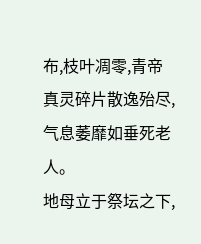布,枝叶凋零,青帝真灵碎片散逸殆尽,气息萎靡如垂死老人。
地母立于祭坛之下,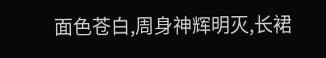面色苍白,周身神辉明灭,长裙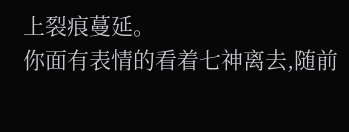上裂痕蔓延。
你面有表情的看着七神离去,随前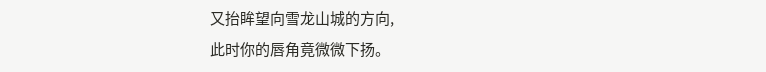又抬眸望向雪龙山城的方向,
此时你的唇角竟微微下扬。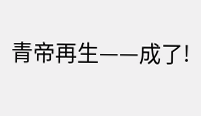青帝再生——成了!